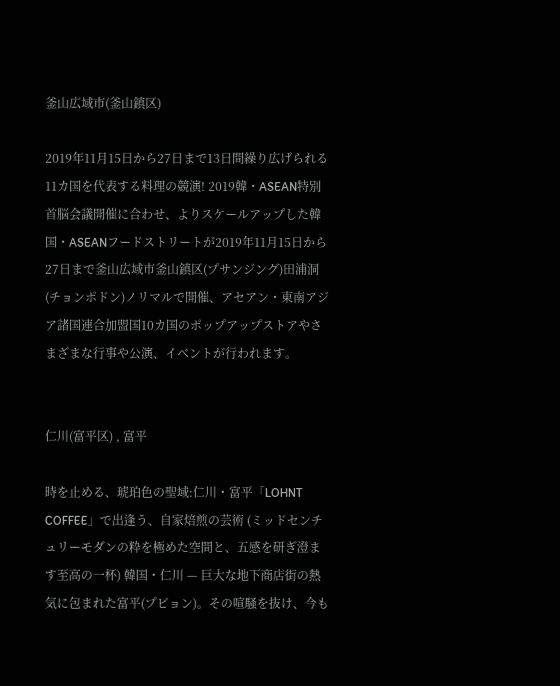釜山広域市(釜山鎮区)

2019年11月15日から27日まで13日間繰り広げられる11カ国を代表する料理の競演! 2019韓・ASEAN特別首脳会議開催に合わせ、よりスケールアップした韓国・ASEANフードストリートが2019年11月15日から27日まで釜山広域市釜山鎮区(プサンジング)田浦洞(チョンポドン)ノリマルで開催、アセアン・東南アジア諸国連合加盟国10カ国のポップアップストアやさまざまな行事や公演、イベントが行われます。


仁川(富平区) , 富平

時を止める、琥珀色の聖域:仁川・富平「LOHNT COFFEE」で出逢う、自家焙煎の芸術 (ミッドセンチュリーモダンの粋を極めた空間と、五感を研ぎ澄ます至高の一杯) 韓国・仁川 — 巨大な地下商店街の熱気に包まれた富平(プピョン)。その喧騒を抜け、今も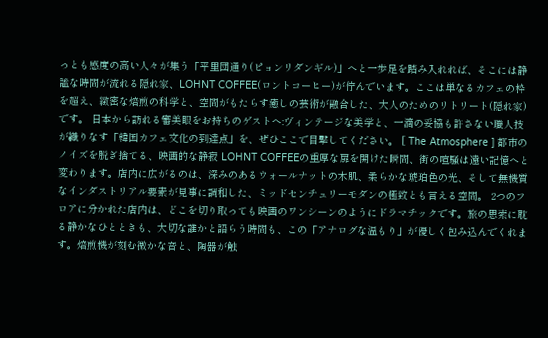っとも感度の高い人々が集う「平里団通り(ピョンリダンギル)」へと一歩足を踏み入れれば、そこには静謐な時間が流れる隠れ家、LOHNT COFFEE(ロントコーヒー)が佇んでいます。ここは単なるカフェの枠を超え、緻密な焙煎の科学と、空間がもたらす癒しの芸術が融合した、大人のためのリトリート(隠れ家)です。 日本から訪れる審美眼をお持ちのゲストへ:ヴィンテージな美学と、一滴の妥協も許さない職人技が織りなす「韓国カフェ文化の到達点」を、ぜひここで目撃してください。 [ The Atmosphere ] 都市のノイズを脱ぎ捨てる、映画的な静寂 LOHNT COFFEEの重厚な扉を開けた瞬間、街の喧騒は遠い記憶へと変わります。店内に広がるのは、深みのあるウォールナットの木肌、柔らかな琥珀色の光、そして無機質なインダストリアル要素が見事に調和した、ミッドセンチュリーモダンの極致とも言える空間。 2つのフロアに分かれた店内は、どこを切り取っても映画のワンシーンのようにドラマチックです。旅の思索に耽る静かなひとときも、大切な誰かと語らう時間も、この「アナログな温もり」が優しく包み込んでくれます。焙煎機が刻む微かな音と、陶器が触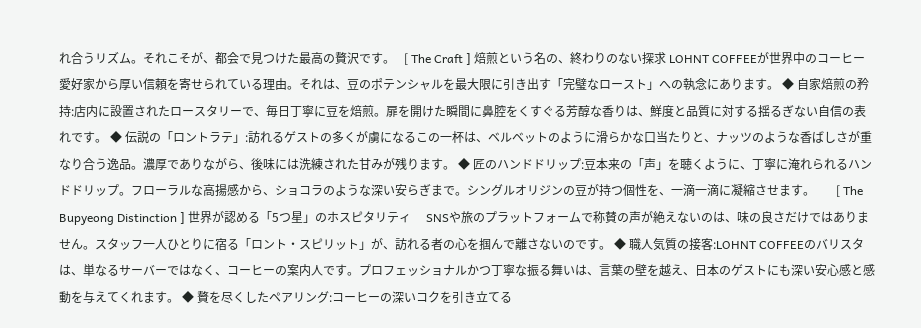れ合うリズム。それこそが、都会で見つけた最高の贅沢です。   [ The Craft ] 焙煎という名の、終わりのない探求 LOHNT COFFEEが世界中のコーヒー愛好家から厚い信頼を寄せられている理由。それは、豆のポテンシャルを最大限に引き出す「完璧なロースト」への執念にあります。 ◆ 自家焙煎の矜持:店内に設置されたロースタリーで、毎日丁寧に豆を焙煎。扉を開けた瞬間に鼻腔をくすぐる芳醇な香りは、鮮度と品質に対する揺るぎない自信の表れです。 ◆ 伝説の「ロントラテ」:訪れるゲストの多くが虜になるこの一杯は、ベルベットのように滑らかな口当たりと、ナッツのような香ばしさが重なり合う逸品。濃厚でありながら、後味には洗練された甘みが残ります。 ◆ 匠のハンドドリップ:豆本来の「声」を聴くように、丁寧に淹れられるハンドドリップ。フローラルな高揚感から、ショコラのような深い安らぎまで。シングルオリジンの豆が持つ個性を、一滴一滴に凝縮させます。       [ The Bupyeong Distinction ] 世界が認める「5つ星」のホスピタリティ     SNSや旅のプラットフォームで称賛の声が絶えないのは、味の良さだけではありません。スタッフ一人ひとりに宿る「ロント・スピリット」が、訪れる者の心を掴んで離さないのです。 ◆ 職人気質の接客:LOHNT COFFEEのバリスタは、単なるサーバーではなく、コーヒーの案内人です。プロフェッショナルかつ丁寧な振る舞いは、言葉の壁を越え、日本のゲストにも深い安心感と感動を与えてくれます。 ◆ 贅を尽くしたペアリング:コーヒーの深いコクを引き立てる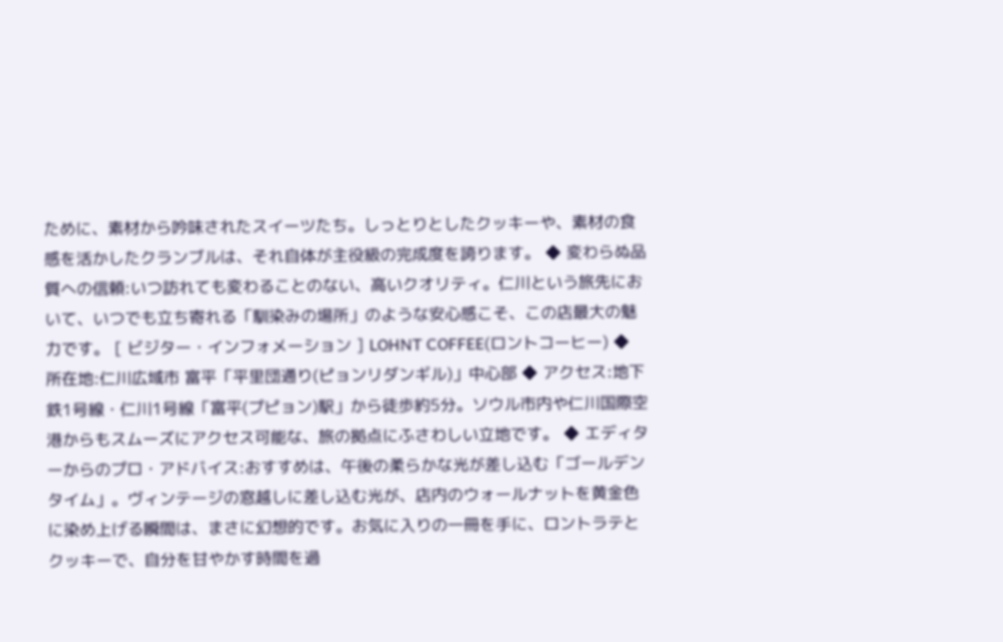ために、素材から吟味されたスイーツたち。しっとりとしたクッキーや、素材の食感を活かしたクランブルは、それ自体が主役級の完成度を誇ります。 ◆ 変わらぬ品質への信頼:いつ訪れても変わることのない、高いクオリティ。仁川という旅先において、いつでも立ち寄れる「馴染みの場所」のような安心感こそ、この店最大の魅力です。 [ ビジター・インフォメーション ] LOHNT COFFEE(ロントコーヒー) ◆ 所在地:仁川広域市 富平「平里団通り(ピョンリダンギル)」中心部 ◆ アクセス:地下鉄1号線・仁川1号線「富平(プピョン)駅」から徒歩約5分。ソウル市内や仁川国際空港からもスムーズにアクセス可能な、旅の拠点にふさわしい立地です。 ◆ エディターからのプロ・アドバイス:おすすめは、午後の柔らかな光が差し込む「ゴールデンタイム」。ヴィンテージの窓越しに差し込む光が、店内のウォールナットを黄金色に染め上げる瞬間は、まさに幻想的です。お気に入りの一冊を手に、ロントラテとクッキーで、自分を甘やかす時間を過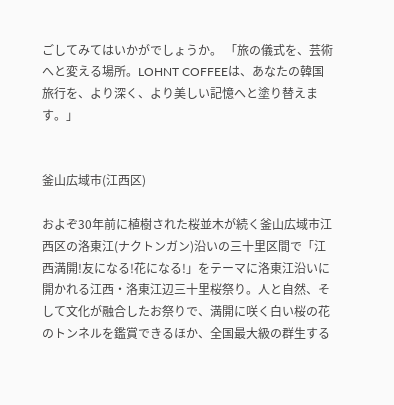ごしてみてはいかがでしょうか。 「旅の儀式を、芸術へと変える場所。LOHNT COFFEEは、あなたの韓国旅行を、より深く、より美しい記憶へと塗り替えます。」


釜山広域市(江西区)

およぞ30年前に植樹された桜並木が続く釜山広域市江西区の洛東江(ナクトンガン)沿いの三十里区間で「江西満開!友になる!花になる!」をテーマに洛東江沿いに開かれる江西・洛東江辺三十里桜祭り。人と自然、そして文化が融合したお祭りで、満開に咲く白い桜の花のトンネルを鑑賞できるほか、全国最大級の群生する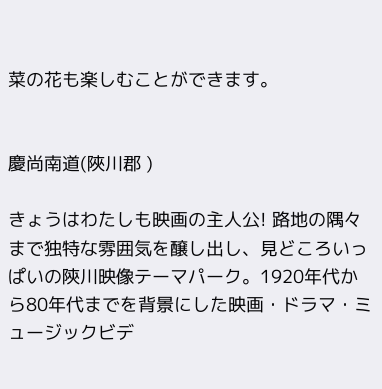菜の花も楽しむことができます。


慶尚南道(陜川郡 )

きょうはわたしも映画の主人公! 路地の隅々まで独特な雰囲気を醸し出し、見どころいっぱいの陝川映像テーマパーク。1920年代から80年代までを背景にした映画・ドラマ・ミュージックビデ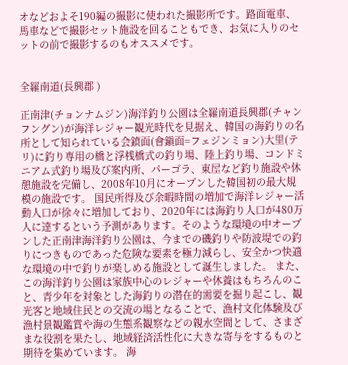オなどおよそ190編の撮影に使われた撮影所です。路面電車、馬車などで撮影セット施設を回ることもでき、お気に入りのセットの前で撮影するのもオススメです。


全羅南道(長興郡 )

正南津(チョンナムジン)海洋釣り公園は全羅南道長興郡(チャンフングン)が海洋レジャー観光時代を見据え、韓国の海釣りの名所として知られている会鎮面(會鎭面=フェジンミョン)大里(テリ)に釣り専用の橋と浮桟橋式の釣り場、陸上釣り場、コンドミニアム式釣り場及び案内所、パーゴラ、東屋など釣り施設や休憩施設を完備し、2008年10月にオープンした韓国初の最大規模の施設です。 国民所得及び余暇時間の増加で海洋レジャー活動人口が徐々に増加しており、2020年には海釣り人口が480万人に達するという予測があります。そのような環境の中オープンした正南津海洋釣り公園は、今までの磯釣りや防波堤での釣りにつきものであった危険な要素を極力減らし、安全かつ快適な環境の中で釣りが楽しめる施設として誕生しました。 また、この海洋釣り公園は家族中心のレジャーや休養はもちろんのこと、青少年を対象とした海釣りの潜在的需要を掘り起こし、観光客と地域住民との交流の場となることで、漁村文化体験及び漁村景観鑑賞や海の生態系観察などの親水空間として、さまざまな役割を果たし、地域経済活性化に大きな寄与をするものと期待を集めています。 海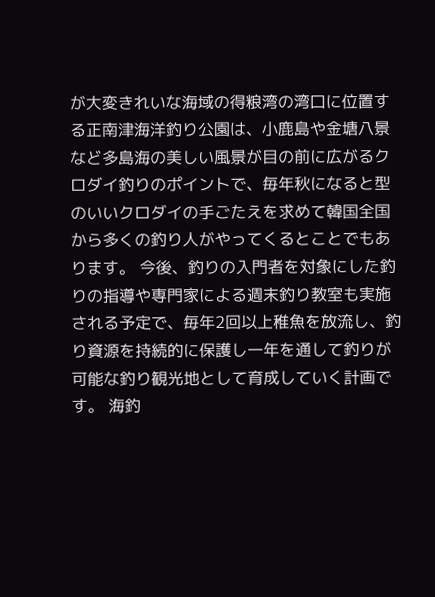が大変きれいな海域の得粮湾の湾口に位置する正南津海洋釣り公園は、小鹿島や金塘八景など多島海の美しい風景が目の前に広がるクロダイ釣りのポイントで、毎年秋になると型のいいクロダイの手ごたえを求めて韓国全国から多くの釣り人がやってくるとことでもあります。 今後、釣りの入門者を対象にした釣りの指導や専門家による週末釣り教室も実施される予定で、毎年2回以上稚魚を放流し、釣り資源を持続的に保護し一年を通して釣りが可能な釣り観光地として育成していく計画です。 海釣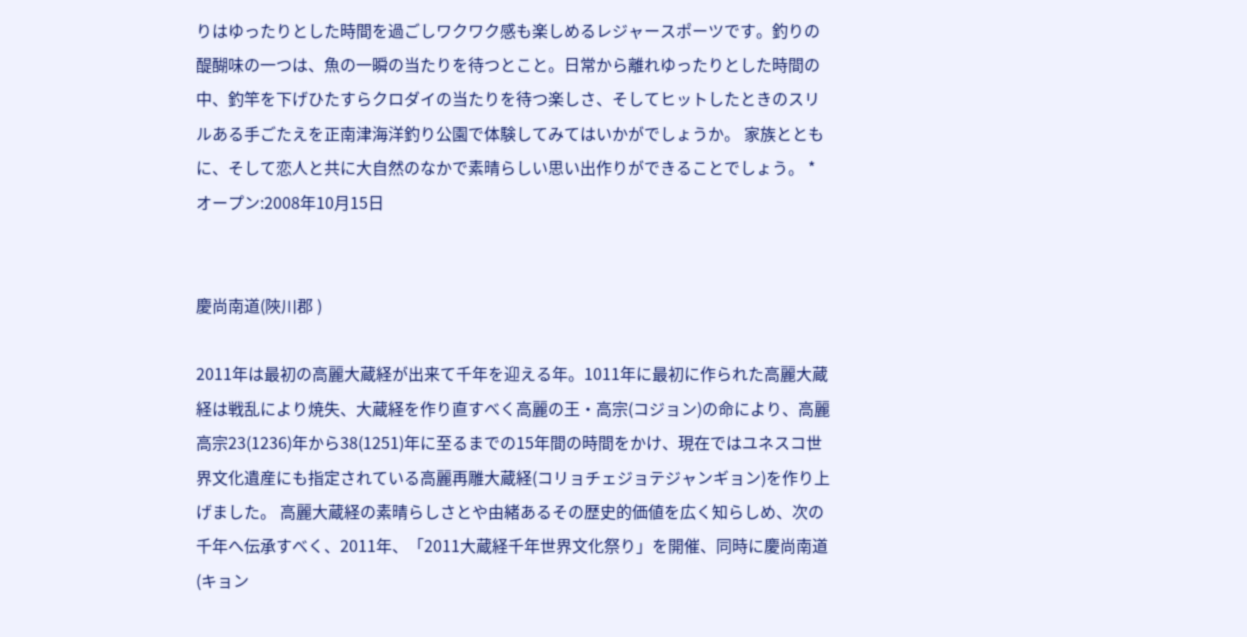りはゆったりとした時間を過ごしワクワク感も楽しめるレジャースポーツです。釣りの醍醐味の一つは、魚の一瞬の当たりを待つとこと。日常から離れゆったりとした時間の中、釣竿を下げひたすらクロダイの当たりを待つ楽しさ、そしてヒットしたときのスリルある手ごたえを正南津海洋釣り公園で体験してみてはいかがでしょうか。 家族とともに、そして恋人と共に大自然のなかで素晴らしい思い出作りができることでしょう。 *オープン:2008年10月15日


慶尚南道(陜川郡 )

2011年は最初の高麗大蔵経が出来て千年を迎える年。1011年に最初に作られた高麗大蔵経は戦乱により焼失、大蔵経を作り直すべく高麗の王・高宗(コジョン)の命により、高麗高宗23(1236)年から38(1251)年に至るまでの15年間の時間をかけ、現在ではユネスコ世界文化遺産にも指定されている高麗再雕大蔵経(コリョチェジョテジャンギョン)を作り上げました。 高麗大蔵経の素晴らしさとや由緒あるその歴史的価値を広く知らしめ、次の千年へ伝承すべく、2011年、「2011大蔵経千年世界文化祭り」を開催、同時に慶尚南道(キョン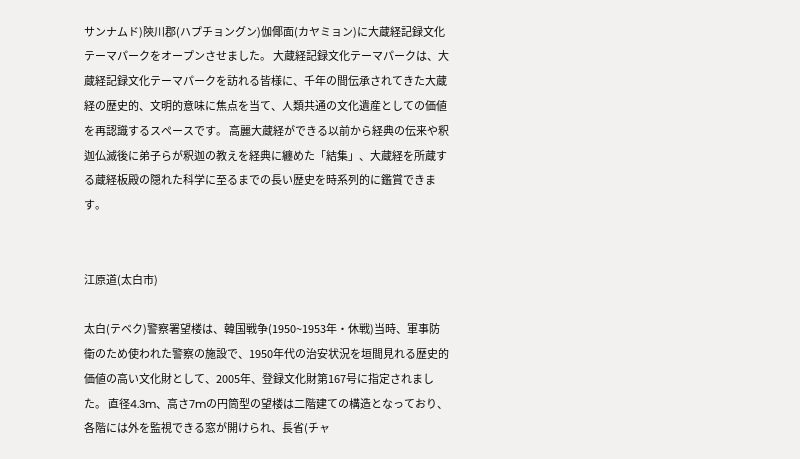サンナムド)陝川郡(ハプチョングン)伽倻面(カヤミョン)に大蔵経記録文化テーマパークをオープンさせました。 大蔵経記録文化テーマパークは、大蔵経記録文化テーマパークを訪れる皆様に、千年の間伝承されてきた大蔵経の歴史的、文明的意味に焦点を当て、人類共通の文化遺産としての価値を再認識するスペースです。 高麗大蔵経ができる以前から経典の伝来や釈迦仏滅後に弟子らが釈迦の教えを経典に纏めた「結集」、大蔵経を所蔵する蔵経板殿の隠れた科学に至るまでの長い歴史を時系列的に鑑賞できます。


江原道(太白市)

太白(テベク)警察署望楼は、韓国戦争(1950~1953年・休戦)当時、軍事防衛のため使われた警察の施設で、1950年代の治安状況を垣間見れる歴史的価値の高い文化財として、2005年、登録文化財第167号に指定されました。 直径4.3m、高さ7mの円筒型の望楼は二階建ての構造となっており、各階には外を監視できる窓が開けられ、長省(チャ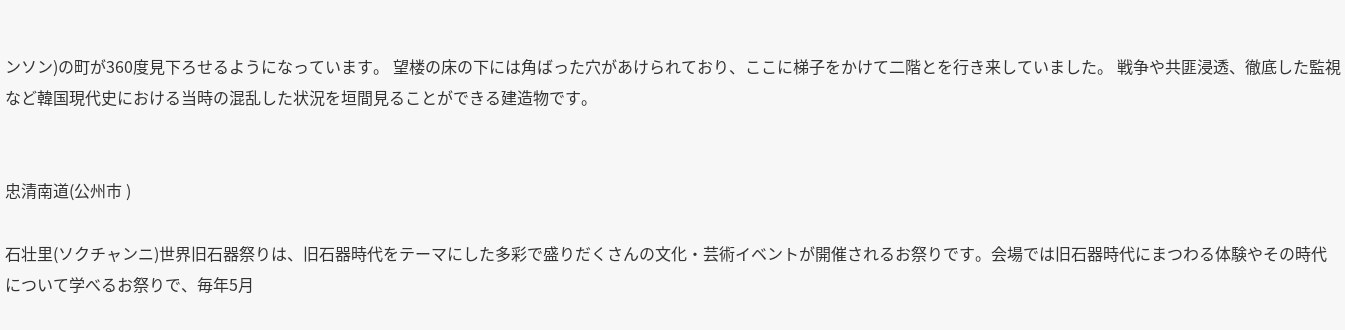ンソン)の町が360度見下ろせるようになっています。 望楼の床の下には角ばった穴があけられており、ここに梯子をかけて二階とを行き来していました。 戦争や共匪浸透、徹底した監視など韓国現代史における当時の混乱した状況を垣間見ることができる建造物です。


忠清南道(公州市 )

石壮里(ソクチャンニ)世界旧石器祭りは、旧石器時代をテーマにした多彩で盛りだくさんの文化・芸術イベントが開催されるお祭りです。会場では旧石器時代にまつわる体験やその時代について学べるお祭りで、毎年5月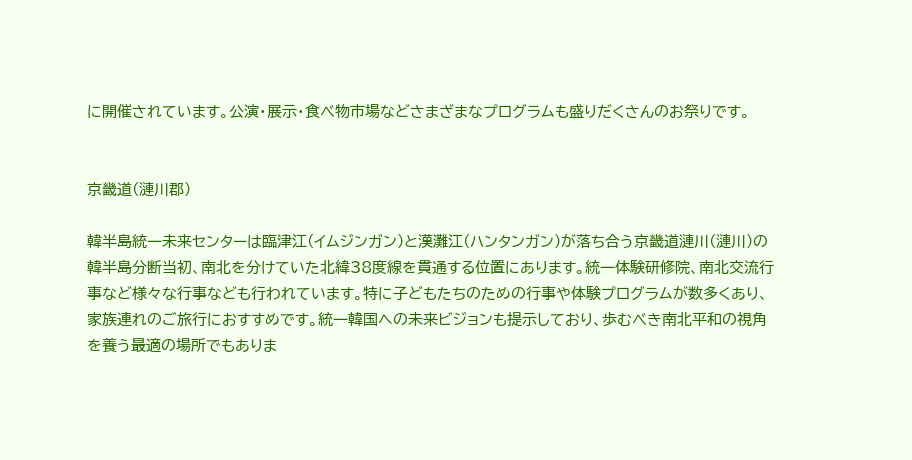に開催されています。公演・展示・食べ物市場などさまざまなプログラムも盛りだくさんのお祭りです。


京畿道(漣川郡)

韓半島統一未来センターは臨津江(イムジンガン)と漢灘江(ハンタンガン)が落ち合う京畿道漣川(漣川)の韓半島分断当初、南北を分けていた北緯38度線を貫通する位置にあります。統一体験研修院、南北交流行事など様々な行事なども行われています。特に子どもたちのための行事や体験プログラムが数多くあり、家族連れのご旅行におすすめです。統一韓国への未来ビジョンも提示しており、歩むべき南北平和の視角を養う最適の場所でもありま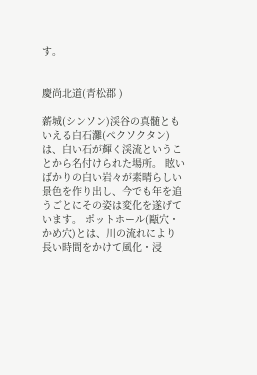す。


慶尚北道(青松郡 )

薪城(シンソン)渓谷の真髄ともいえる白石灘(ペクソクタン)は、白い石が輝く渓流ということから名付けられた場所。 眩いばかりの白い岩々が素晴らしい景色を作り出し、今でも年を追うごとにその姿は変化を遂げています。 ポットホール(甌穴・かめ穴)とは、川の流れにより長い時間をかけて風化・浸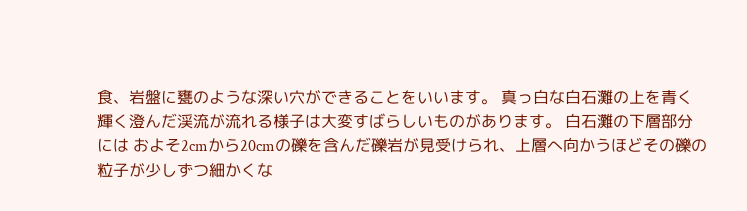食、岩盤に甕のような深い穴ができることをいいます。 真っ白な白石灘の上を青く輝く澄んだ渓流が流れる様子は大変すばらしいものがあります。 白石灘の下層部分には およそ2cmから20cmの礫を含んだ礫岩が見受けられ、上層へ向かうほどその礫の粒子が少しずつ細かくな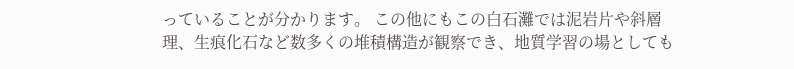っていることが分かります。 この他にもこの白石灘では泥岩片や斜層理、生痕化石など数多くの堆積構造が観察でき、地質学習の場としても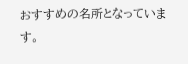おすすめの名所となっています。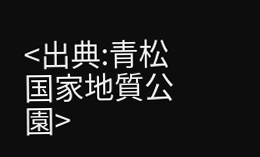<出典:青松国家地質公園>